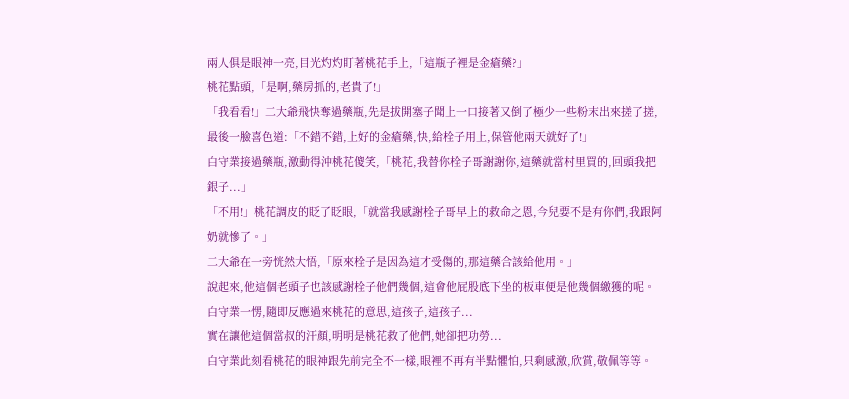兩人俱是眼神一亮,目光灼灼盯著桃花手上,「這瓶子裡是金瘡藥?」
桃花點頭,「是啊,藥房抓的,老貴了!」
「我看看!」二大爺飛快奪過藥瓶,先是拔開塞子聞上一口接著又倒了極少一些粉末出來搓了搓,最後一臉喜色道:「不錯不錯,上好的金瘡藥,快,給栓子用上,保管他兩天就好了!」
白守業接過藥瓶,激動得沖桃花傻笑,「桃花,我替你栓子哥謝謝你,這藥就當村里買的,回頭我把銀子...」
「不用!」桃花調皮的眨了眨眼,「就當我感謝栓子哥早上的救命之恩,今兒要不是有你們,我跟阿奶就慘了。」
二大爺在一旁恍然大悟,「原來栓子是因為這才受傷的,那這藥合該給他用。」
說起來,他這個老頭子也該感謝栓子他們幾個,這會他屁股底下坐的板車便是他幾個繳獲的呢。
白守業一愣,隨即反應過來桃花的意思,這孩子,這孩子...
實在讓他這個當叔的汗顏,明明是桃花救了他們,她卻把功勞...
白守業此刻看桃花的眼神跟先前完全不一樣,眼裡不再有半點懼怕,只剩感激,欣賞,敬佩等等。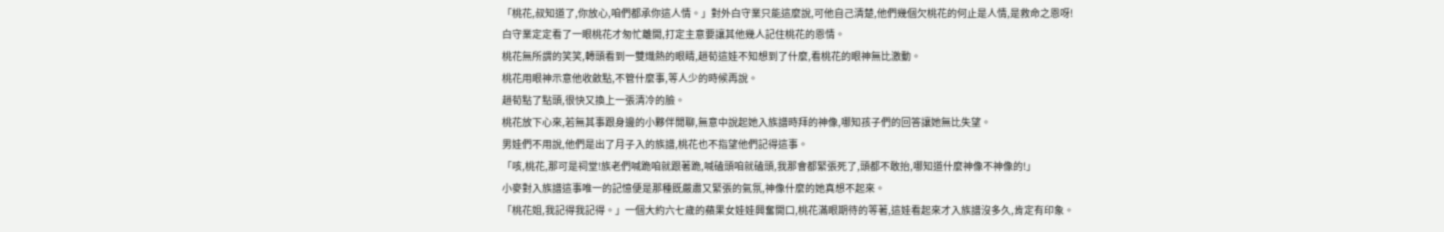「桃花,叔知道了,你放心,咱們都承你這人情。」對外白守業只能這麼說,可他自己清楚,他們幾個欠桃花的何止是人情,是救命之恩呀!
白守業定定看了一眼桃花才匆忙離開,打定主意要讓其他幾人記住桃花的恩情。
桃花無所謂的笑笑,轉頭看到一雙熾熱的眼睛,趙荀這娃不知想到了什麼,看桃花的眼神無比激動。
桃花用眼神示意他收斂點,不管什麼事,等人少的時候再說。
趙荀點了點頭,很快又換上一張清冷的臉。
桃花放下心來,若無其事跟身邊的小夥伴閒聊,無意中說起她入族譜時拜的神像,哪知孩子們的回答讓她無比失望。
男娃們不用說,他們是出了月子入的族譜,桃花也不指望他們記得這事。
「咳,桃花,那可是祠堂!族老們喊跪咱就跟著跪,喊磕頭咱就磕頭,我那會都緊張死了,頭都不敢抬,哪知道什麼神像不神像的!」
小麥對入族譜這事唯一的記憶便是那種既嚴肅又緊張的氣氛,神像什麼的她真想不起來。
「桃花姐,我記得我記得。」一個大約六七歲的蘋果女娃娃興奮開口,桃花滿眼期待的等著,這娃看起來才入族譜沒多久,肯定有印象。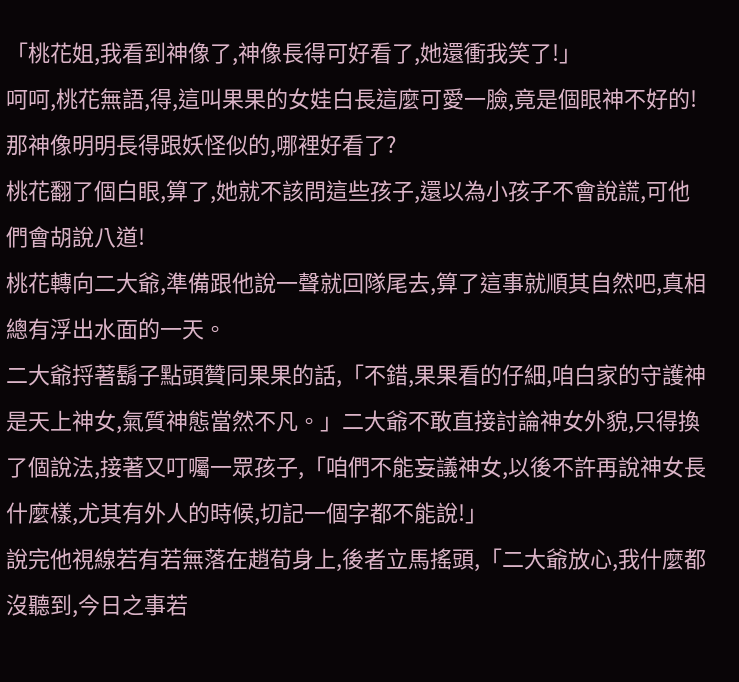「桃花姐,我看到神像了,神像長得可好看了,她還衝我笑了!」
呵呵,桃花無語,得,這叫果果的女娃白長這麼可愛一臉,竟是個眼神不好的!
那神像明明長得跟妖怪似的,哪裡好看了?
桃花翻了個白眼,算了,她就不該問這些孩子,還以為小孩子不會說謊,可他們會胡說八道!
桃花轉向二大爺,準備跟他說一聲就回隊尾去,算了這事就順其自然吧,真相總有浮出水面的一天。
二大爺捋著鬍子點頭贊同果果的話,「不錯,果果看的仔細,咱白家的守護神是天上神女,氣質神態當然不凡。」二大爺不敢直接討論神女外貌,只得換了個說法,接著又叮囑一眾孩子,「咱們不能妄議神女,以後不許再說神女長什麼樣,尤其有外人的時候,切記一個字都不能說!」
說完他視線若有若無落在趙荀身上,後者立馬搖頭,「二大爺放心,我什麼都沒聽到,今日之事若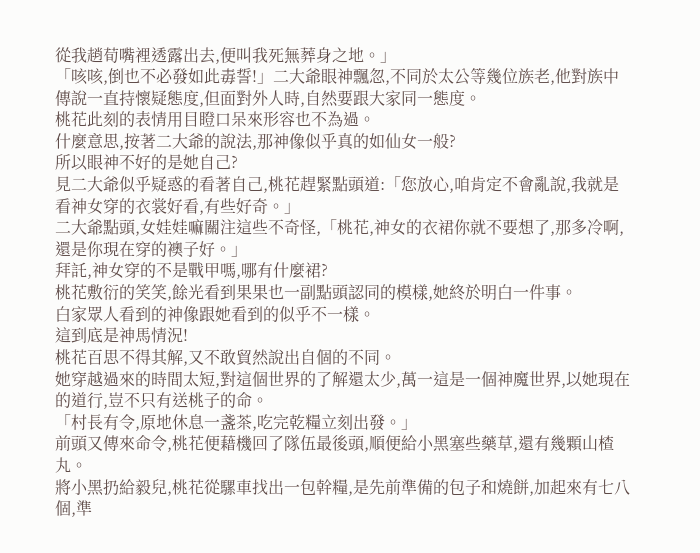從我趙荀嘴裡透露出去,便叫我死無葬身之地。」
「咳咳,倒也不必發如此毒誓!」二大爺眼神飄忽,不同於太公等幾位族老,他對族中傳說一直持懷疑態度,但面對外人時,自然要跟大家同一態度。
桃花此刻的表情用目瞪口呆來形容也不為過。
什麼意思,按著二大爺的說法,那神像似乎真的如仙女一般?
所以眼神不好的是她自己?
見二大爺似乎疑惑的看著自己,桃花趕緊點頭道:「您放心,咱肯定不會亂說,我就是看神女穿的衣裳好看,有些好奇。」
二大爺點頭,女娃娃嘛關注這些不奇怪,「桃花,神女的衣裙你就不要想了,那多冷啊,還是你現在穿的襖子好。」
拜託,神女穿的不是戰甲嗎,哪有什麼裙?
桃花敷衍的笑笑,餘光看到果果也一副點頭認同的模樣,她終於明白一件事。
白家眾人看到的神像跟她看到的似乎不一樣。
這到底是神馬情況!
桃花百思不得其解,又不敢貿然說出自個的不同。
她穿越過來的時間太短,對這個世界的了解還太少,萬一這是一個神魔世界,以她現在的道行,豈不只有送桃子的命。
「村長有令,原地休息一盞茶,吃完乾糧立刻出發。」
前頭又傳來命令,桃花便藉機回了隊伍最後頭,順便給小黑塞些藥草,還有幾顆山楂丸。
將小黑扔給毅兒,桃花從騾車找出一包幹糧,是先前準備的包子和燒餅,加起來有七八個,準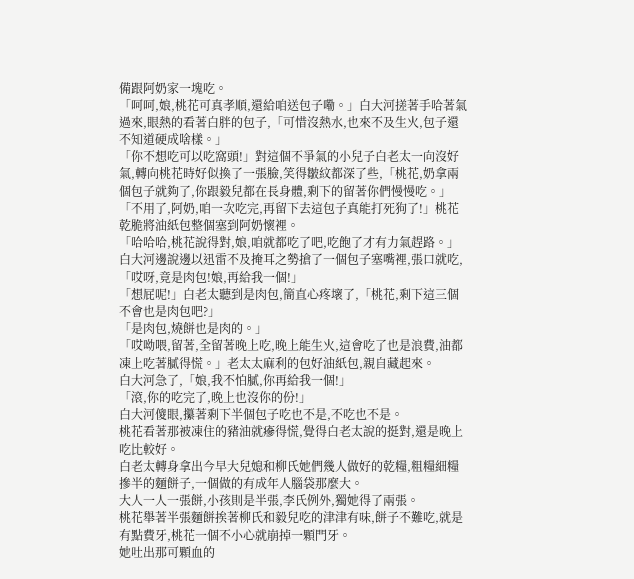備跟阿奶家一塊吃。
「呵呵,娘,桃花可真孝順,還給咱送包子嘞。」白大河搓著手哈著氣過來,眼熱的看著白胖的包子,「可惜沒熱水,也來不及生火,包子還不知道硬成啥樣。」
「你不想吃可以吃窩頭!」對這個不爭氣的小兒子白老太一向沒好氣,轉向桃花時好似換了一張臉,笑得皺紋都深了些,「桃花,奶拿兩個包子就夠了,你跟毅兒都在長身體,剩下的留著你們慢慢吃。」
「不用了,阿奶,咱一次吃完,再留下去這包子真能打死狗了!」桃花乾脆將油紙包整個塞到阿奶懷裡。
「哈哈哈,桃花說得對,娘,咱就都吃了吧,吃飽了才有力氣趕路。」
白大河邊說邊以迅雷不及掩耳之勢搶了一個包子塞嘴裡,張口就吃,「哎呀,竟是肉包!娘,再給我一個!」
「想屁呢!」白老太聽到是肉包,簡直心疼壞了,「桃花,剩下這三個不會也是肉包吧?」
「是肉包,燒餅也是肉的。」
「哎呦喂,留著,全留著晚上吃,晚上能生火,這會吃了也是浪費,油都凍上吃著膩得慌。」老太太麻利的包好油紙包,親自藏起來。
白大河急了,「娘,我不怕膩,你再給我一個!」
「滾,你的吃完了,晚上也沒你的份!」
白大河傻眼,攥著剩下半個包子吃也不是,不吃也不是。
桃花看著那被凍住的豬油就瘮得慌,覺得白老太說的挺對,還是晚上吃比較好。
白老太轉身拿出今早大兒媳和柳氏她們幾人做好的乾糧,粗糧細糧摻半的麵餅子,一個做的有成年人腦袋那麼大。
大人一人一張餅,小孩則是半張,李氏例外,獨她得了兩張。
桃花舉著半張麵餅挨著柳氏和毅兒吃的津津有味,餅子不難吃,就是有點費牙,桃花一個不小心就崩掉一顆門牙。
她吐出那可顆血的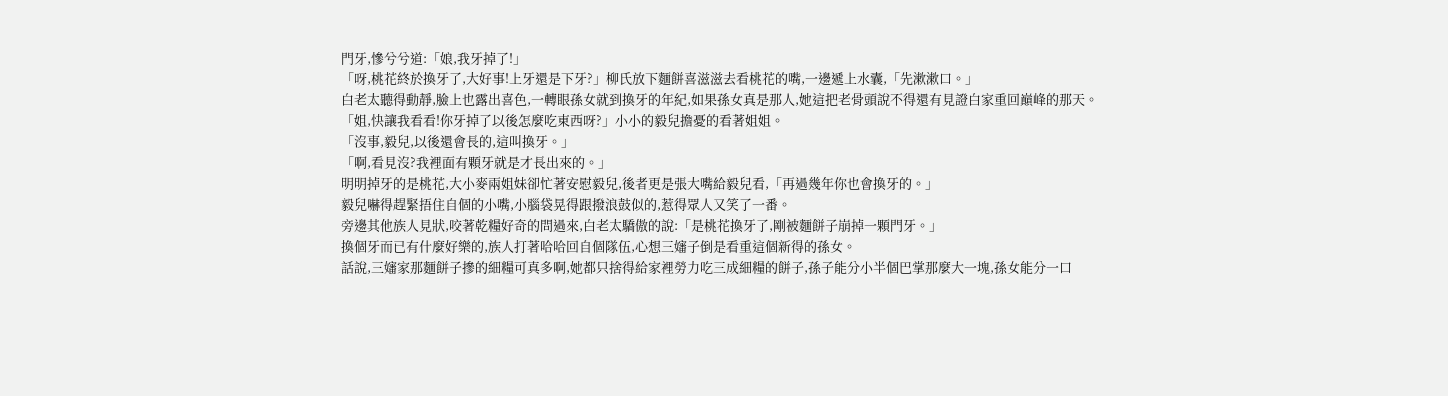門牙,慘兮兮道:「娘,我牙掉了!」
「呀,桃花終於換牙了,大好事!上牙還是下牙?」柳氏放下麵餅喜滋滋去看桃花的嘴,一邊遞上水囊,「先漱漱口。」
白老太聽得動靜,臉上也露出喜色,一轉眼孫女就到換牙的年紀,如果孫女真是那人,她這把老骨頭說不得還有見證白家重回巔峰的那天。
「姐,快讓我看看!你牙掉了以後怎麼吃東西呀?」小小的毅兒擔憂的看著姐姐。
「沒事,毅兒,以後還會長的,這叫換牙。」
「啊,看見沒?我裡面有顆牙就是才長出來的。」
明明掉牙的是桃花,大小麥兩姐妹卻忙著安慰毅兒,後者更是張大嘴給毅兒看,「再過幾年你也會換牙的。」
毅兒嚇得趕緊捂住自個的小嘴,小腦袋晃得跟撥浪鼓似的,惹得眾人又笑了一番。
旁邊其他族人見狀,咬著乾糧好奇的問過來,白老太驕傲的說:「是桃花換牙了,剛被麵餅子崩掉一顆門牙。」
換個牙而已有什麼好樂的,族人打著哈哈回自個隊伍,心想三嬸子倒是看重這個新得的孫女。
話說,三嬸家那麵餅子摻的細糧可真多啊,她都只捨得給家裡勞力吃三成細糧的餅子,孫子能分小半個巴掌那麼大一塊,孫女能分一口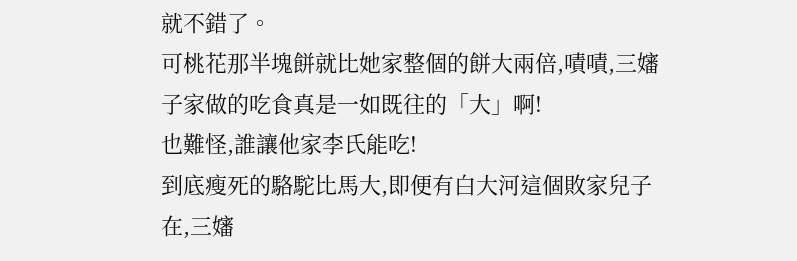就不錯了。
可桃花那半塊餅就比她家整個的餅大兩倍,嘖嘖,三嬸子家做的吃食真是一如既往的「大」啊!
也難怪,誰讓他家李氏能吃!
到底瘦死的駱駝比馬大,即便有白大河這個敗家兒子在,三嬸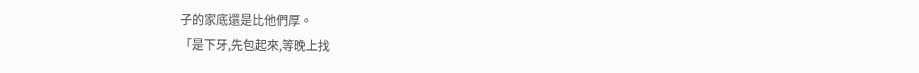子的家底還是比他們厚。
「是下牙,先包起來,等晚上找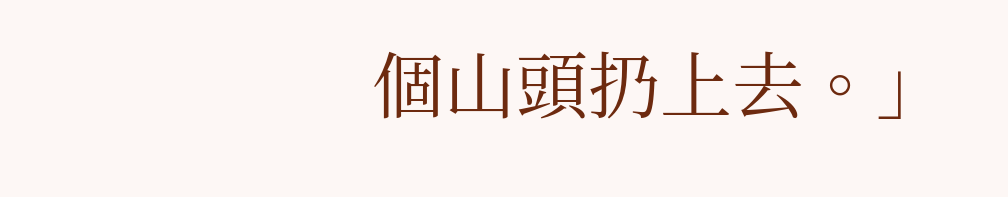個山頭扔上去。」